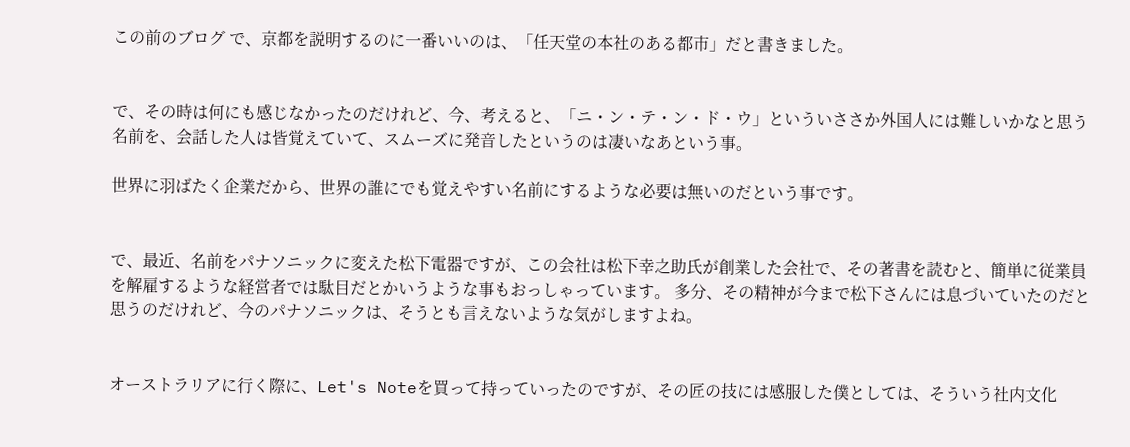この前のブログ で、京都を説明するのに一番いいのは、「任天堂の本社のある都市」だと書きました。


で、その時は何にも感じなかったのだけれど、今、考えると、「ニ・ン・テ・ン・ド・ウ」といういささか外国人には難しいかなと思う名前を、会話した人は皆覚えていて、スムーズに発音したというのは凄いなあという事。

世界に羽ばたく企業だから、世界の誰にでも覚えやすい名前にするような必要は無いのだという事です。


で、最近、名前をパナソニックに変えた松下電器ですが、この会社は松下幸之助氏が創業した会社で、その著書を読むと、簡単に従業員を解雇するような経営者では駄目だとかいうような事もおっしゃっています。 多分、その精神が今まで松下さんには息づいていたのだと思うのだけれど、今のパナソニックは、そうとも言えないような気がしますよね。


オーストラリアに行く際に、Let's Noteを買って持っていったのですが、その匠の技には感服した僕としては、そういう社内文化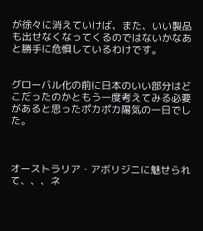が徐々に消えていけば、また、いい製品も出せなくなってくるのではないかなあと勝手に危惧しているわけです。


グローバル化の前に日本のいい部分はどこだったのかともう一度考えてみる必要があると思ったポカポカ陽気の一日でした。



オーストラリア・アボリジニに魅せられて、、、ネ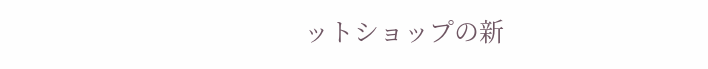ットショップの新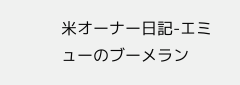米オーナー日記-エミューのブーメラン